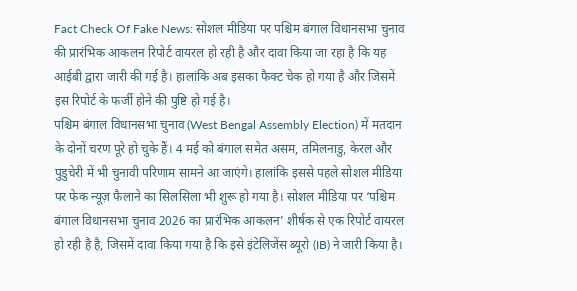Fact Check Of Fake News: सोशल मीडिया पर पश्चिम बंगाल विधानसभा चुनाव की प्रारंभिक आकलन रिपोर्ट वायरल हो रही है और दावा किया जा रहा है कि यह आईबी द्वारा जारी की गई है। हालांकि अब इसका फैक्ट चेक हो गया है और जिसमें इस रिपोर्ट के फर्जी होने की पुष्टि हो गई है।
पश्चिम बंगाल विधानसभा चुनाव (West Bengal Assembly Election) में मतदान के दोनों चरण पूरे हो चुके हैं। 4 मई को बंगाल समेत असम, तमिलनाडु, केरल और पुडुचेरी में भी चुनावी परिणाम सामने आ जाएंगे। हालांकि इससे पहले सोशल मीडिया पर फेक न्यूज़ फैलाने का सिलसिला भी शुरू हो गया है। सोशल मीडिया पर ‘पश्चिम बंगाल विधानसभा चुनाव 2026 का प्रारंभिक आकलन’ शीर्षक से एक रिपोर्ट वायरल हो रही है है, जिसमें दावा किया गया है कि इसे इंटेलिजेंस ब्यूरो (IB) ने जारी किया है।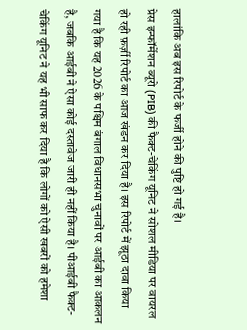हालांकि अब इस रिपोर्ट के फर्जी होने की पुष्टि हो गई है।
प्रेस इन्फॉर्मेशन ब्यूरो (PIB) की फैक्ट-चेकिंग यूनिट ने सोशल मीडिया पर वायरल हो रही फ़र्ज़ी रिपोर्ट का आज खंडन कर दिया है। इस रिपोर्ट में झूठा दावा किया गया है कि यह 2026 के पश्चिम बंगाल विधानसभा चुनावों पर आईबी का आकलन है, जबकि आईबी ने ऐसा कोई दस्तावेज जारी ही नहीं किया है। पीआईबी फैक्ट-चेकिंग यूनिट ने यह भी साफ कर दिया है कि लोगों को ऐसी खबरों को हमेशा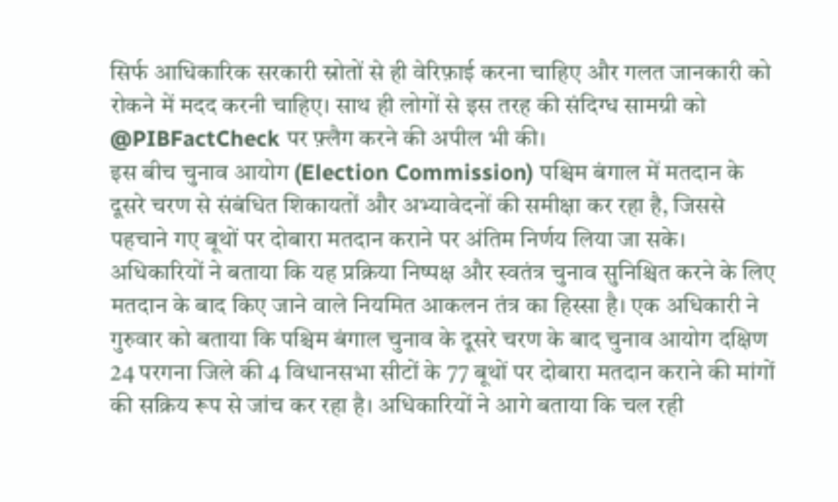सिर्फ आधिकारिक सरकारी स्रोतों से ही वेरिफ़ाई करना चाहिए और गलत जानकारी को रोकने में मदद करनी चाहिए। साथ ही लोगों से इस तरह की संदिग्ध सामग्री को @PIBFactCheck पर फ़्लैग करने की अपील भी की।
इस बीच चुनाव आयोग (Election Commission) पश्चिम बंगाल में मतदान के दूसरे चरण से संबंधित शिकायतों और अभ्यावेदनों की समीक्षा कर रहा है, जिससे पहचाने गए बूथों पर दोबारा मतदान कराने पर अंतिम निर्णय लिया जा सके। अधिकारियों ने बताया कि यह प्रक्रिया निष्पक्ष और स्वतंत्र चुनाव सुनिश्चित करने के लिए मतदान के बाद किए जाने वाले नियमित आकलन तंत्र का हिस्सा है। एक अधिकारी ने गुरुवार को बताया कि पश्चिम बंगाल चुनाव के दूसरे चरण के बाद चुनाव आयोग दक्षिण 24 परगना जिले की 4 विधानसभा सीटों के 77 बूथों पर दोबारा मतदान कराने की मांगों की सक्रिय रूप से जांच कर रहा है। अधिकारियों ने आगे बताया कि चल रही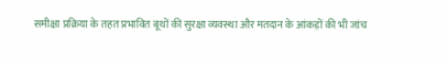समीक्षा प्रक्रिया के तहत प्रभावित बूथों की सुरक्षा व्यवस्था और मतदान के आंकड़ों की भी जांच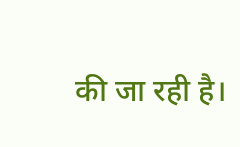की जा रही है।